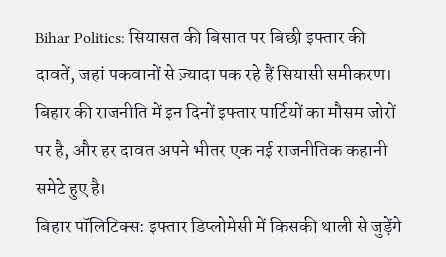Bihar Politics: सियासत की बिसात पर बिछी इफ्तार की दावतें, जहां पकवानों से ज़्यादा पक रहे हैं सियासी समीकरण। बिहार की राजनीति में इन दिनों इफ्तार पार्टियों का मौसम जोरों पर है, और हर दावत अपने भीतर एक नई राजनीतिक कहानी समेटे हुए है।
बिहार पॉलिटिक्स: इफ्तार डिप्लोमेसी में किसकी थाली से जुड़ेंगे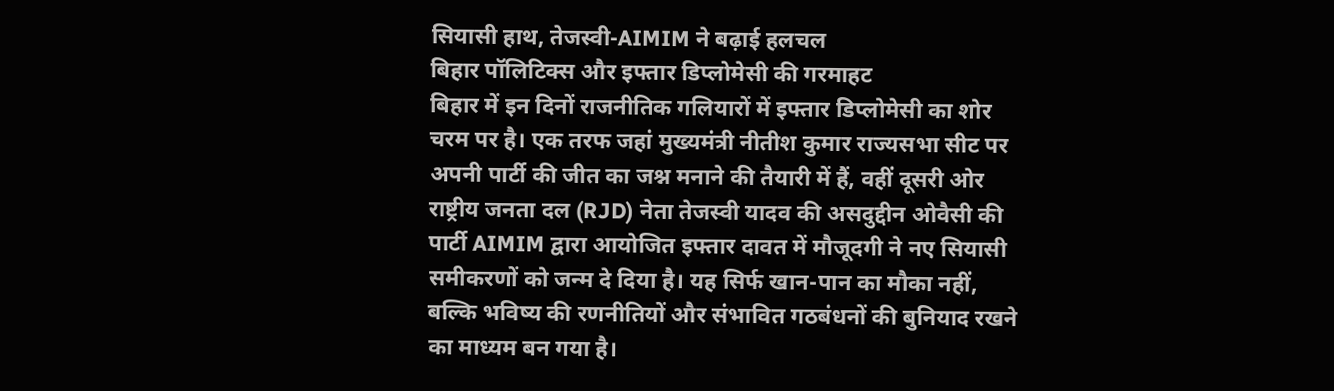सियासी हाथ, तेजस्वी-AIMIM ने बढ़ाई हलचल
बिहार पॉलिटिक्स और इफ्तार डिप्लोमेसी की गरमाहट
बिहार में इन दिनों राजनीतिक गलियारों में इफ्तार डिप्लोमेसी का शोर चरम पर है। एक तरफ जहां मुख्यमंत्री नीतीश कुमार राज्यसभा सीट पर अपनी पार्टी की जीत का जश्न मनाने की तैयारी में हैं, वहीं दूसरी ओर राष्ट्रीय जनता दल (RJD) नेता तेजस्वी यादव की असदुद्दीन ओवैसी की पार्टी AIMIM द्वारा आयोजित इफ्तार दावत में मौजूदगी ने नए सियासी समीकरणों को जन्म दे दिया है। यह सिर्फ खान-पान का मौका नहीं, बल्कि भविष्य की रणनीतियों और संभावित गठबंधनों की बुनियाद रखने का माध्यम बन गया है।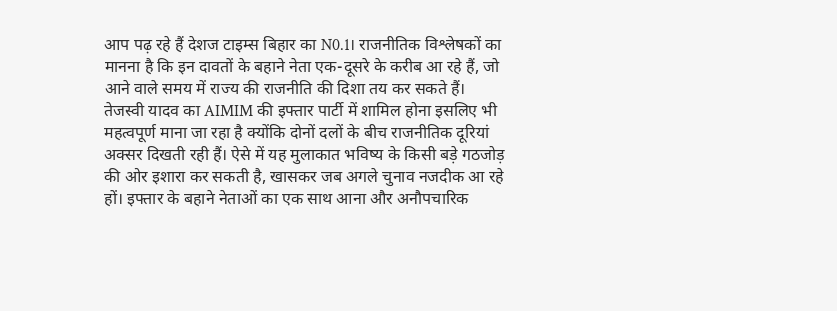आप पढ़ रहे हैं देशज टाइम्स बिहार का N0.1। राजनीतिक विश्लेषकों का मानना है कि इन दावतों के बहाने नेता एक-दूसरे के करीब आ रहे हैं, जो आने वाले समय में राज्य की राजनीति की दिशा तय कर सकते हैं।
तेजस्वी यादव का AIMIM की इफ्तार पार्टी में शामिल होना इसलिए भी महत्वपूर्ण माना जा रहा है क्योंकि दोनों दलों के बीच राजनीतिक दूरियां अक्सर दिखती रही हैं। ऐसे में यह मुलाकात भविष्य के किसी बड़े गठजोड़ की ओर इशारा कर सकती है, खासकर जब अगले चुनाव नजदीक आ रहे हों। इफ्तार के बहाने नेताओं का एक साथ आना और अनौपचारिक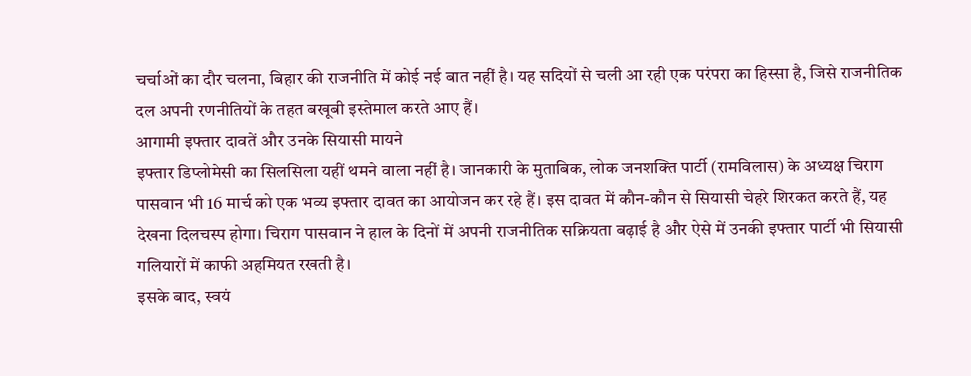चर्चाओं का दौर चलना, बिहार की राजनीति में कोई नई बात नहीं है। यह सदियों से चली आ रही एक परंपरा का हिस्सा है, जिसे राजनीतिक दल अपनी रणनीतियों के तहत बखूबी इस्तेमाल करते आए हैं।
आगामी इफ्तार दावतें और उनके सियासी मायने
इफ्तार डिप्लोमेसी का सिलसिला यहीं थमने वाला नहीं है। जानकारी के मुताबिक, लोक जनशक्ति पार्टी (रामविलास) के अध्यक्ष चिराग पासवान भी 16 मार्च को एक भव्य इफ्तार दावत का आयोजन कर रहे हैं। इस दावत में कौन-कौन से सियासी चेहरे शिरकत करते हैं, यह देखना दिलचस्प होगा। चिराग पासवान ने हाल के दिनों में अपनी राजनीतिक सक्रियता बढ़ाई है और ऐसे में उनकी इफ्तार पार्टी भी सियासी गलियारों में काफी अहमियत रखती है।
इसके बाद, स्वयं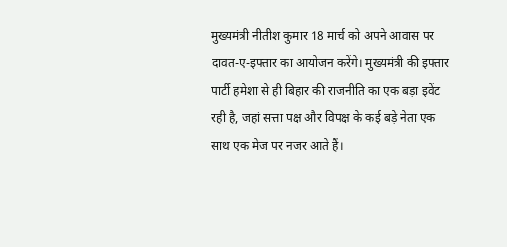मुख्यमंत्री नीतीश कुमार 18 मार्च को अपने आवास पर दावत-ए-इफ्तार का आयोजन करेंगे। मुख्यमंत्री की इफ्तार पार्टी हमेशा से ही बिहार की राजनीति का एक बड़ा इवेंट रही है, जहां सत्ता पक्ष और विपक्ष के कई बड़े नेता एक साथ एक मेज पर नजर आते हैं।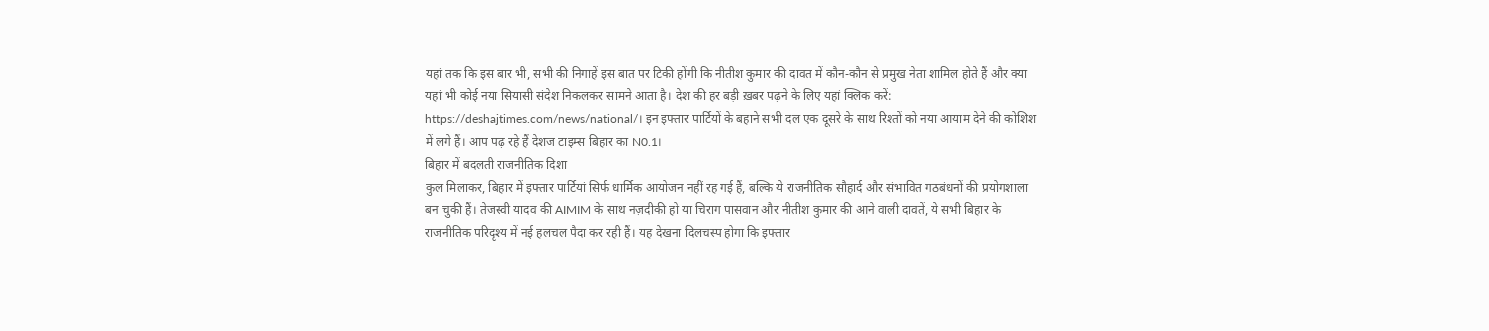यहां तक कि इस बार भी, सभी की निगाहें इस बात पर टिकी होंगी कि नीतीश कुमार की दावत में कौन-कौन से प्रमुख नेता शामिल होते हैं और क्या यहां भी कोई नया सियासी संदेश निकलकर सामने आता है। देश की हर बड़ी ख़बर पढ़ने के लिए यहां क्लिक करें: https://deshajtimes.com/news/national/। इन इफ्तार पार्टियों के बहाने सभी दल एक दूसरे के साथ रिश्तों को नया आयाम देने की कोशिश में लगे हैं। आप पढ़ रहे हैं देशज टाइम्स बिहार का N0.1।
बिहार में बदलती राजनीतिक दिशा
कुल मिलाकर, बिहार में इफ्तार पार्टियां सिर्फ धार्मिक आयोजन नहीं रह गई हैं, बल्कि ये राजनीतिक सौहार्द और संभावित गठबंधनों की प्रयोगशाला बन चुकी हैं। तेजस्वी यादव की AIMIM के साथ नज़दीकी हो या चिराग पासवान और नीतीश कुमार की आने वाली दावतें, ये सभी बिहार के राजनीतिक परिदृश्य में नई हलचल पैदा कर रही हैं। यह देखना दिलचस्प होगा कि इफ्तार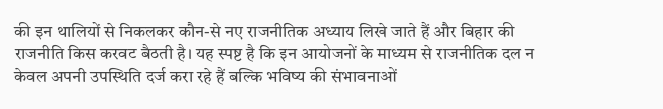की इन थालियों से निकलकर कौन-से नए राजनीतिक अध्याय लिखे जाते हैं और बिहार की राजनीति किस करवट बैठती है। यह स्पष्ट है कि इन आयोजनों के माध्यम से राजनीतिक दल न केवल अपनी उपस्थिति दर्ज करा रहे हैं बल्कि भविष्य की संभावनाओं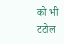को भी टटोल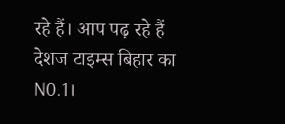रहे हैं। आप पढ़ रहे हैं देशज टाइम्स बिहार का N0.1।